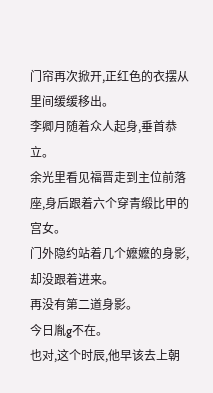门帘再次掀开,正红色的衣摆从里间缓缓移出。
李卿月随着众人起身,垂首恭立。
余光里看见福晋走到主位前落座,身后跟着六个穿青缎比甲的宫女。
门外隐约站着几个嬷嬷的身影,却没跟着进来。
再没有第二道身影。
今日胤g不在。
也对,这个时辰,他早该去上朝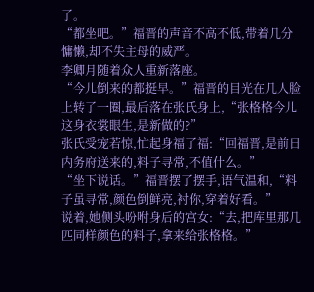了。
“都坐吧。”福晋的声音不高不低,带着几分慵懒,却不失主母的威严。
李卿月随着众人重新落座。
“今儿倒来的都挺早。”福晋的目光在几人脸上转了一圈,最后落在张氏身上,“张格格今儿这身衣裳眼生,是新做的?”
张氏受宠若惊,忙起身福了福:“回福晋,是前日内务府送来的,料子寻常,不值什么。”
“坐下说话。”福晋摆了摆手,语气温和,“料子虽寻常,颜色倒鲜亮,衬你,穿着好看。”
说着,她侧头吩咐身后的宫女:“去,把库里那几匹同样颜色的料子,拿来给张格格。”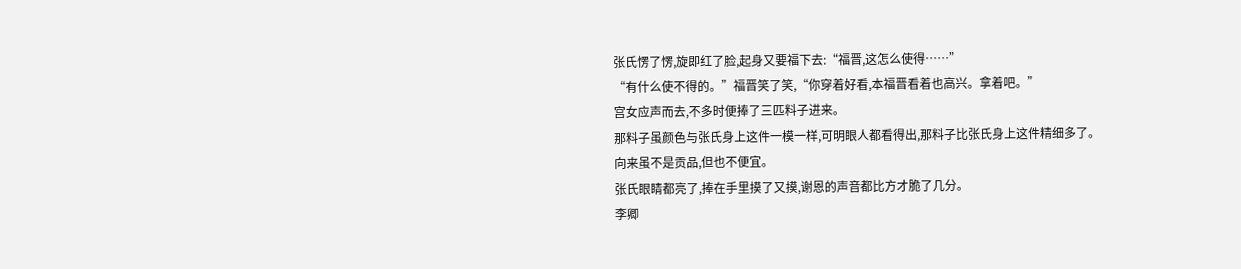张氏愣了愣,旋即红了脸,起身又要福下去:“福晋,这怎么使得……”
“有什么使不得的。”福晋笑了笑,“你穿着好看,本福晋看着也高兴。拿着吧。”
宫女应声而去,不多时便捧了三匹料子进来。
那料子虽颜色与张氏身上这件一模一样,可明眼人都看得出,那料子比张氏身上这件精细多了。
向来虽不是贡品,但也不便宜。
张氏眼睛都亮了,捧在手里摸了又摸,谢恩的声音都比方才脆了几分。
李卿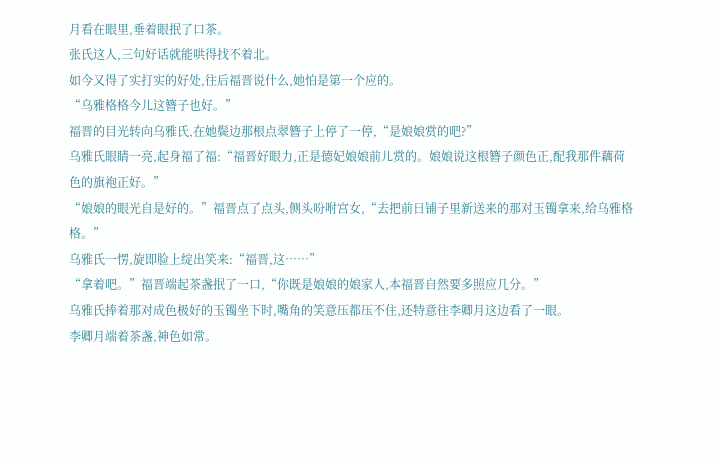月看在眼里,垂着眼抿了口茶。
张氏这人,三句好话就能哄得找不着北。
如今又得了实打实的好处,往后福晋说什么,她怕是第一个应的。
“乌雅格格今儿这簪子也好。”
福晋的目光转向乌雅氏,在她鬓边那根点翠簪子上停了一停,“是娘娘赏的吧?”
乌雅氏眼睛一亮,起身福了福:“福晋好眼力,正是德妃娘娘前儿赏的。娘娘说这根簪子颜色正,配我那件藕荷色的旗袍正好。”
“娘娘的眼光自是好的。”福晋点了点头,侧头吩咐宫女,“去把前日铺子里新送来的那对玉镯拿来,给乌雅格格。”
乌雅氏一愣,旋即脸上绽出笑来:“福晋,这……”
“拿着吧。”福晋端起茶盏抿了一口,“你既是娘娘的娘家人,本福晋自然要多照应几分。”
乌雅氏捧着那对成色极好的玉镯坐下时,嘴角的笑意压都压不住,还特意往李卿月这边看了一眼。
李卿月端着茶盏,神色如常。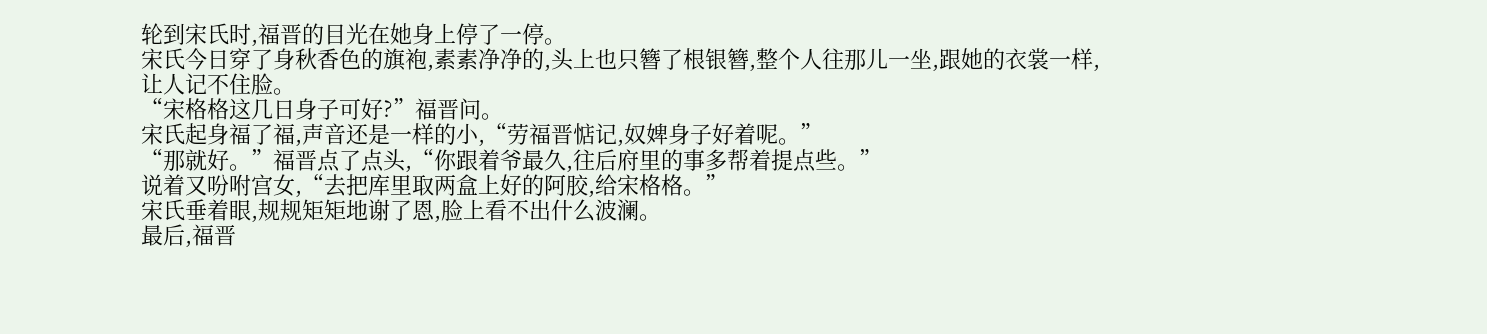轮到宋氏时,福晋的目光在她身上停了一停。
宋氏今日穿了身秋香色的旗袍,素素净净的,头上也只簪了根银簪,整个人往那儿一坐,跟她的衣裳一样,让人记不住脸。
“宋格格这几日身子可好?”福晋问。
宋氏起身福了福,声音还是一样的小,“劳福晋惦记,奴婢身子好着呢。”
“那就好。”福晋点了点头,“你跟着爷最久,往后府里的事多帮着提点些。”
说着又吩咐宫女,“去把库里取两盒上好的阿胶,给宋格格。”
宋氏垂着眼,规规矩矩地谢了恩,脸上看不出什么波澜。
最后,福晋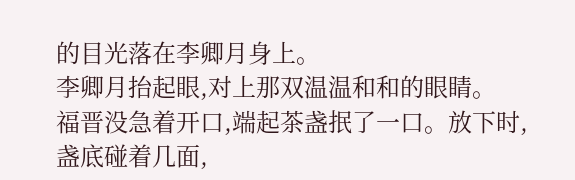的目光落在李卿月身上。
李卿月抬起眼,对上那双温温和和的眼睛。
福晋没急着开口,端起茶盏抿了一口。放下时,盏底碰着几面,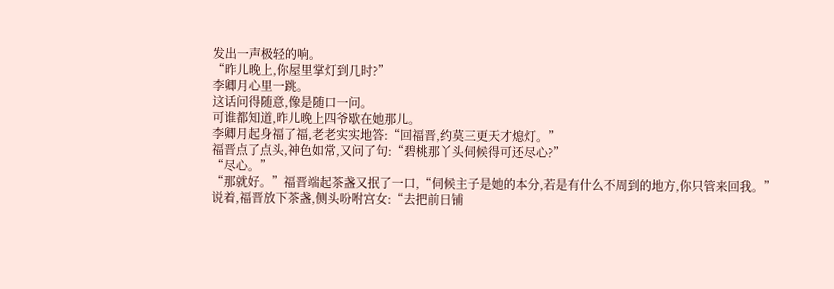发出一声极轻的响。
“昨儿晚上,你屋里掌灯到几时?”
李卿月心里一跳。
这话问得随意,像是随口一问。
可谁都知道,昨儿晚上四爷歇在她那儿。
李卿月起身福了福,老老实实地答:“回福晋,约莫三更天才熄灯。”
福晋点了点头,神色如常,又问了句:“碧桃那丫头伺候得可还尽心?”
“尽心。”
“那就好。”福晋端起茶盏又抿了一口,“伺候主子是她的本分,若是有什么不周到的地方,你只管来回我。”
说着,福晋放下茶盏,侧头吩咐宫女:“去把前日铺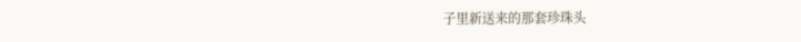子里新送来的那套珍珠头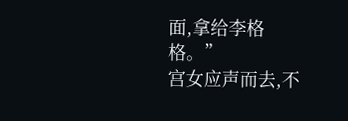面,拿给李格格。”
宫女应声而去,不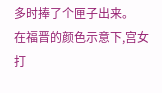多时捧了个匣子出来。
在福晋的颜色示意下,宫女打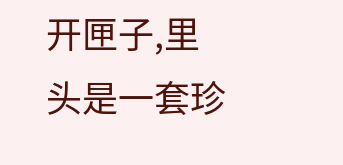开匣子,里头是一套珍